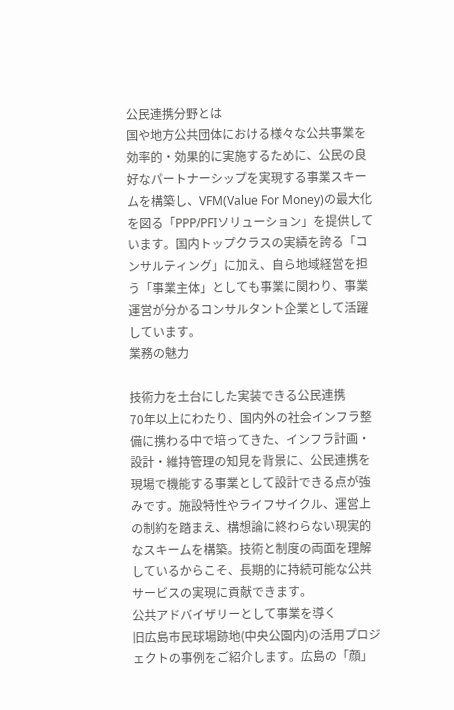公民連携分野とは
国や地方公共団体における様々な公共事業を効率的・効果的に実施するために、公民の良好なパートナーシップを実現する事業スキームを構築し、VFM(Value For Money)の最大化を図る「PPP/PFIソリューション」を提供しています。国内トップクラスの実績を誇る「コンサルティング」に加え、自ら地域経営を担う「事業主体」としても事業に関わり、事業運営が分かるコンサルタント企業として活躍しています。
業務の魅力

技術力を土台にした実装できる公民連携
70年以上にわたり、国内外の社会インフラ整備に携わる中で培ってきた、インフラ計画・設計・維持管理の知見を背景に、公民連携を現場で機能する事業として設計できる点が強みです。施設特性やライフサイクル、運営上の制約を踏まえ、構想論に終わらない現実的なスキームを構築。技術と制度の両面を理解しているからこそ、長期的に持続可能な公共サービスの実現に貢献できます。
公共アドバイザリーとして事業を導く
旧広島市民球場跡地(中央公園内)の活用プロジェクトの事例をご紹介します。広島の「顔」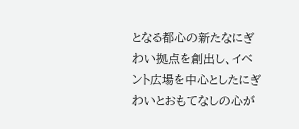となる都心の新たなにぎわい拠点を創出し、イベント広場を中心としたにぎわいとおもてなしの心が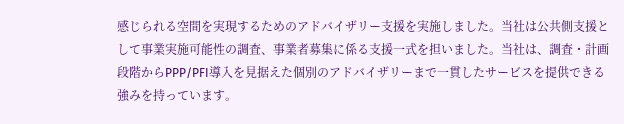感じられる空間を実現するためのアドバイザリー支援を実施しました。当社は公共側支援として事業実施可能性の調査、事業者募集に係る支援一式を担いました。当社は、調査・計画段階からPPP/PFI導入を見据えた個別のアドバイザリーまで一貫したサービスを提供できる強みを持っています。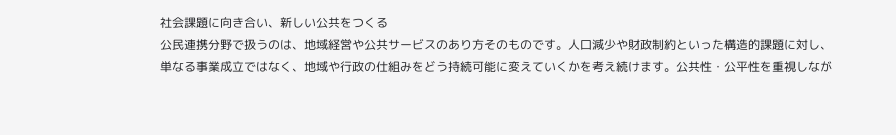社会課題に向き合い、新しい公共をつくる
公民連携分野で扱うのは、地域経営や公共サービスのあり方そのものです。人口減少や財政制約といった構造的課題に対し、単なる事業成立ではなく、地域や行政の仕組みをどう持続可能に変えていくかを考え続けます。公共性・公平性を重視しなが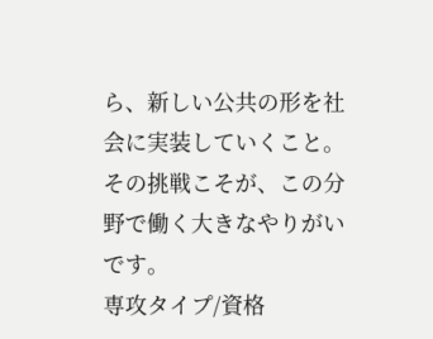ら、新しい公共の形を社会に実装していくこと。その挑戦こそが、この分野で働く大きなやりがいです。
専攻タイプ/資格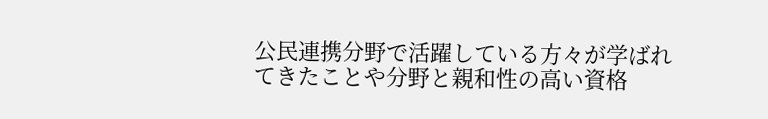公民連携分野で活躍している方々が学ばれてきたことや分野と親和性の高い資格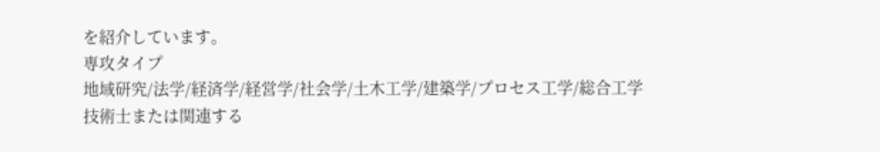を紹介しています。
専攻タイプ
地域研究/法学/経済学/経営学/社会学/土木工学/建築学/プロセス工学/総合工学
技術士または関連する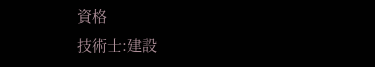資格
技術士:建設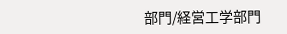部門/経営工学部門